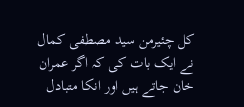کل چئیرمن سید مصطفی کمال نے ایک بات کی کہ اگر عمران خان جاتے ہیں اور انکا متبادل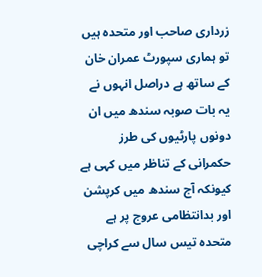زرداری صاحب اور متحدہ ہیں تو ہماری سپورٹ عمران خان کے ساتھ ہے دراصل انہوں نے یہ بات صوبہ سندھ میں ان دونوں پارٹیوں کی طرز حکمرانی کے تناظر میں کہی ہے کیونکہ آج سندھ میں کرپشن اور بدانتظامی عروج پر ہے متحدہ تیس سال سے کراچی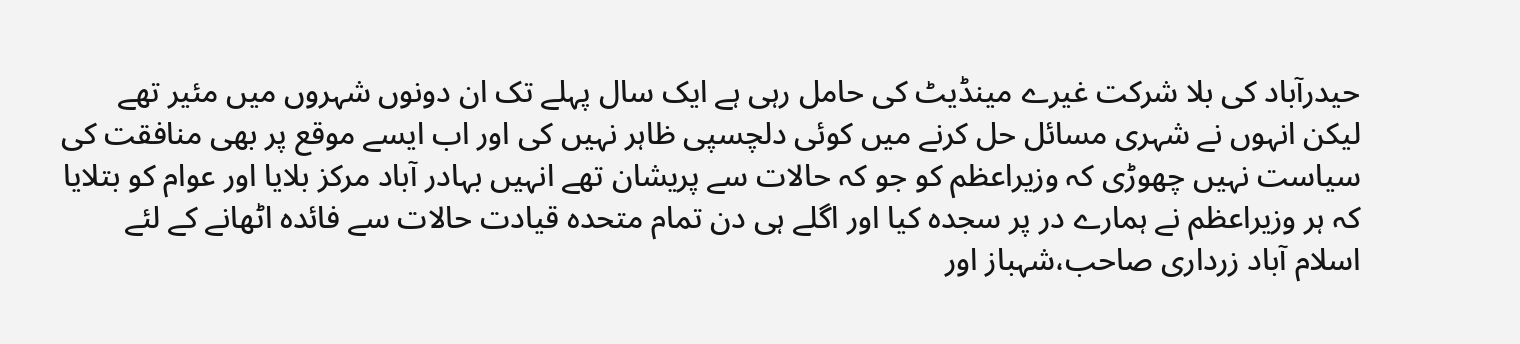حیدرآباد کی بلا شرکت غیرے مینڈیٹ کی حامل رہی ہے ایک سال پہلے تک ان دونوں شہروں میں مئیر تھے لیکن انہوں نے شہری مسائل حل کرنے میں کوئی دلچسپی ظاہر نہیں کی اور اب ایسے موقع پر بھی منافقت کی سیاست نہیں چھوڑی کہ وزیراعظم کو جو کہ حالات سے پریشان تھے انہیں بہادر آباد مرکز بلایا اور عوام کو بتلایا کہ ہر وزیراعظم نے ہمارے در پر سجدہ کیا اور اگلے ہی دن تمام متحدہ قیادت حالات سے فائدہ اٹھانے کے لئے اسلام آباد زرداری صاحب،شہباز اور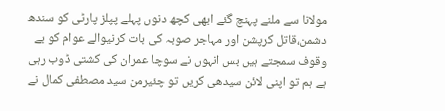مولانا سے ملنے پہنچ گئے ابھی کچھ دنوں پہلے پپلز پارٹی کو سندھ دشمن،قاتل کرپشن اور مہاجر صوبہ کی بات کرنیوالے عوام کو بے وقوف سمجتے ہیں بس انہوں نے سوچا عمران کی کشتی ڈوب رہی ہے ہم تو اپنی لائن سیدھی کریں تو چئیرمن سید مصطفی کمال نے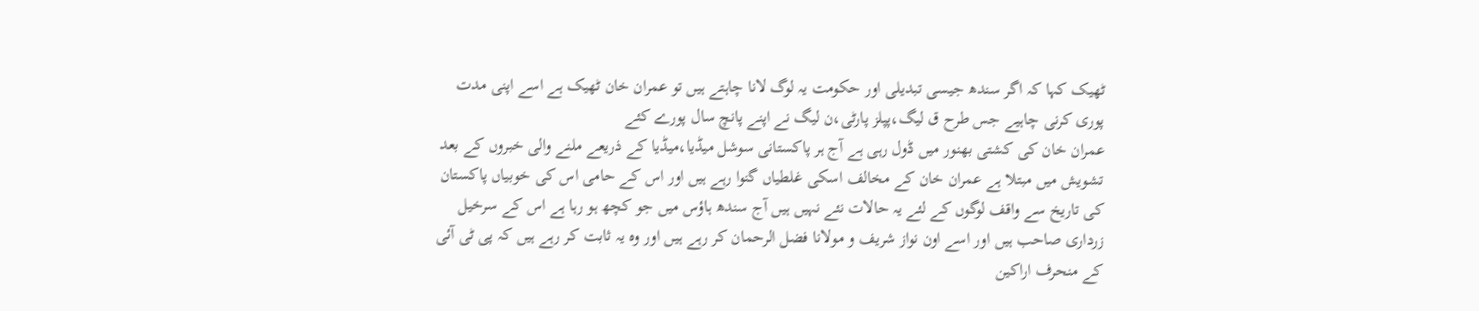ٹھیک کہا کہ اگر سندھ جیسی تبدیلی اور حکومت یہ لوگ لانا چاہتے ہیں تو عمران خان ٹھیک ہے اسے اپنی مدت پوری کرنی چاہیے جس طرح ق لیگ،پپلز پارٹی،ن لیگ نے اپنے پانچ سال پورے کئے
عمران خان کی کشتی بھنور میں ڈول رہی ہے آج ہر پاکستانی سوشل میڈیا،میڈیا کے ذریعے ملنے والی خبروں کے بعد تشویش میں مبتلا ہے عمران خان کے مخالف اسکی غلطیاں گنوا رہے ہیں اور اس کے حامی اس کی خوبیاں پاکستان کی تاریخ سے واقف لوگوں کے لئے یہ حالات نئے نہیں ہیں آج سندھ ہاؤس میں جو کچھ ہو رہا ہے اس کے سرخیل زرداری صاحب ہیں اور اسے اون نواز شریف و مولانا فضل الرحمان کر رہے ہیں اور وہ یہ ثابت کر رہے ہیں کہ پی ٹی آئی کے منحرف اراکین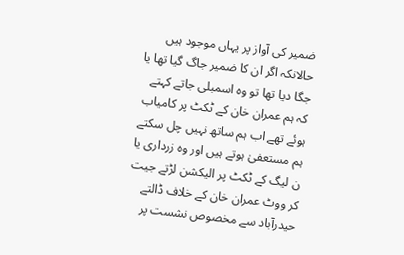ضمیر کی آواز پر یہاں موجود ہیں حالانکہ اگر ان کا ضمیر جاگ گیا تھا یا جگا دیا تھا تو وہ اسمبلی جاتے کہتے کہ ہم عمران خان کے ٹکٹ پر کامیاب ہوئے تھے اب ہم ساتھ نہیں چل سکتے ہم مستعفیٰ ہوتے ہیں اور وہ زرداری یا ن لیگ کے ٹکٹ پر الیکشن لڑتے جیت کر ووٹ عمران خان کے خلاف ڈالتے حیدرآباد سے مخصوص نشست پر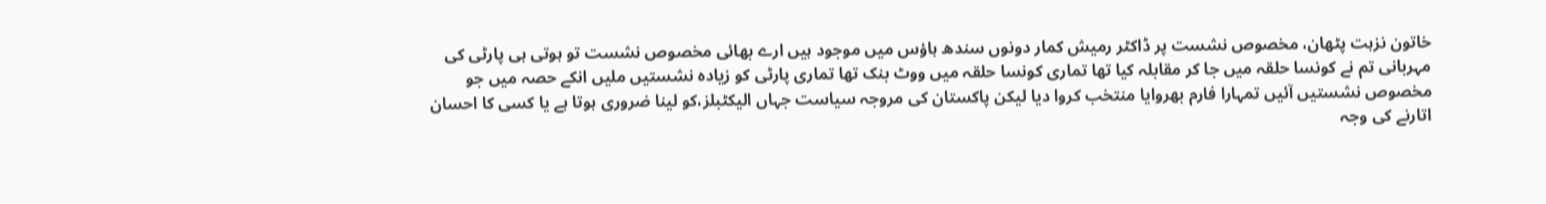خاتون نزہت پٹھان، مخصوص نشست پر ڈاکٹر رمیش کمار دونوں سندھ ہاؤس میں موجود ہیں ارے بھائی مخصوص نشست تو ہوتی ہی پارٹی کی مہربانی تم نے کونسا حلقہ میں جا کر مقابلہ کیا تھا تماری کونسا حلقہ میں ووٹ بنک تھا تماری پارٹی کو زیادہ نشستیں ملیں انکے حصہ میں جو مخصوص نشستیں آئیں تمہارا فارم بھروایا منتخب کروا دیا لیکن پاکستان کی مروجہ سیاست جہاں الیکٹبلز،کو لینا ضروری ہوتا ہے یا کسی کا احسان اتارنے کی وجہ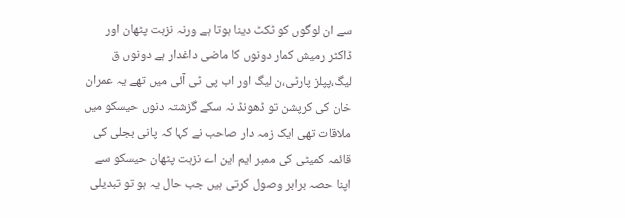سے ان لوگوں کو ٹکٹ دینا ہوتا ہے ورنہ نزہت پٹھان اور ڈاکٹر رمیش کمار دونوں کا ماضی داغدار ہے دونوں ق لیگ،پپلز پارٹی،ن لیگ اور اب پی ٹی آئی میں تھے یہ عمران خان کی کرپشن تو ڈھونڈ نہ سکے گزشتہ دنوں حیسکو میں ملاقات تھی ایک زمہ دار صاحب نے کہا کہ پانی بجلی کی قائمہ کمیٹی کی ممبر ایم این اے نزہت پٹھان حیسکو سے اپنا حصہ برابر وصول کرتی ہیں جب حال یہ ہو تو تبدیلی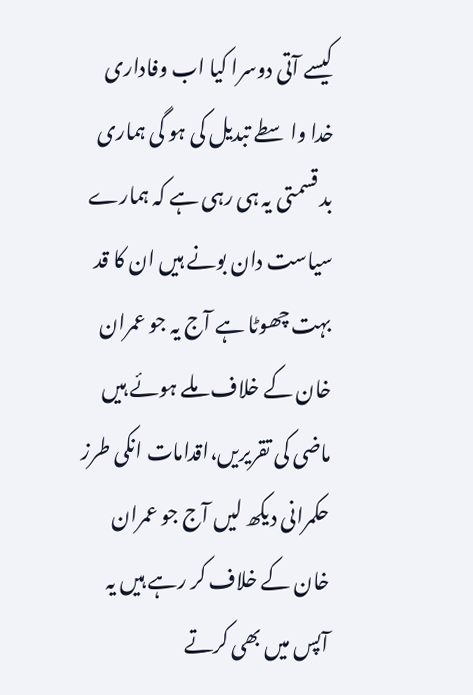کیسے آتی دوسرا کیا اب وفاداری خدا واسطے تبدیل کی ہو گی ہماری بد قسمتی یہ ہی رہی ہے کہ ہمارے سیاست دان بونے ہیں ان کا قد بہت چھوٹا ہے آج یہ جو عمران خان کے خلاف ملے ہوئے ہیں ماضی کی تقریریں،اقدامات انکی طرز حکمرانی دیکھ لیں آج جو عمران خان کے خلاف کر رہے ہیں یہ آپس میں بھی کرتے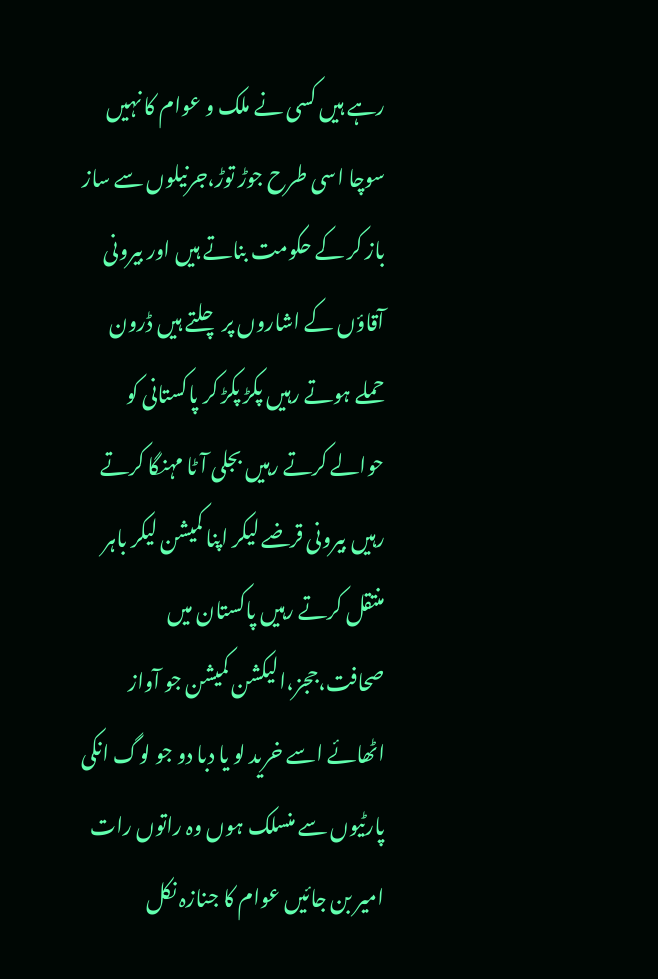رہے ہیں کسی نے ملک و عوام کا نہیں سوچا اسی طرح جوڑ توڑ،جرنیلوں سے ساز باز کر کے حکومت بناتے ہیں اور بیرونی آقاؤں کے اشاروں پر چلتے ہیں ڈرون حملے ہوتے رہیں پکڑ پکڑ کر پاکستانی کو حوالے کرتے رہیں بجلی آٹا مہنگا کرتے رہیں بیرونی قرضے لیکر اپنا کمیشن لیکر باہر منتقل کرتے رہیں پاکستان میں صحافت،ججز،الیکشن کمیشن جو آواز اٹھائے اسے خرید لو یا دبا دو جو لوگ انکی پارٹیوں سے منسلک ہوں وہ راتوں رات امیر بن جائیں عوام کا جنازہ نکل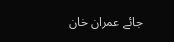جائے عمران خان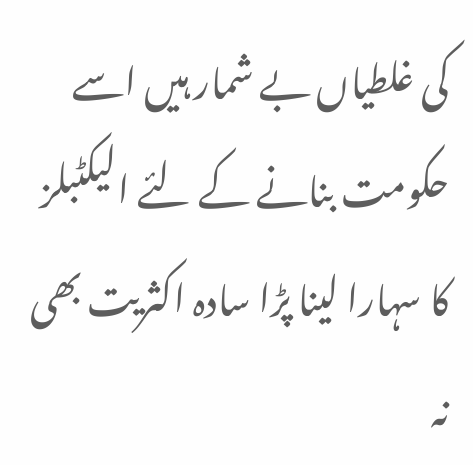کی غلطیاں بے شمار ہیں اسے حکومت بنانے کے لئے الیکٹبلز کا سہارا لینا پڑا سادہ اکثریت بھی نہ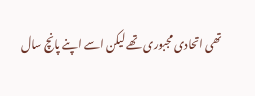تھی اتحادی مجبوری تھے لیکن اسے اپنے پانچ سال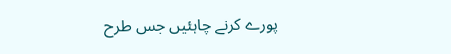پورے کرنے چاہئیں جس طرح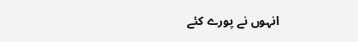انہوں نے پورے کئے